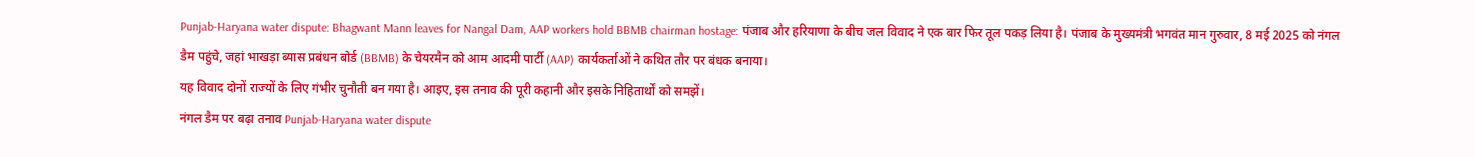Punjab-Haryana water dispute: Bhagwant Mann leaves for Nangal Dam, AAP workers hold BBMB chairman hostage: पंजाब और हरियाणा के बीच जल विवाद ने एक बार फिर तूल पकड़ लिया है। पंजाब के मुख्यमंत्री भगवंत मान गुरुवार, 8 मई 2025 को नंगल डैम पहुंचे, जहां भाखड़ा ब्यास प्रबंधन बोर्ड (BBMB) के चेयरमैन को आम आदमी पार्टी (AAP) कार्यकर्ताओं ने कथित तौर पर बंधक बनाया।
यह विवाद दोनों राज्यों के लिए गंभीर चुनौती बन गया है। आइए, इस तनाव की पूरी कहानी और इसके निहितार्थों को समझें।
नंगल डैम पर बढ़ा तनाव Punjab-Haryana water dispute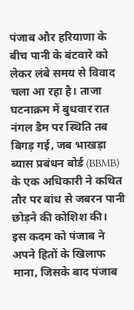पंजाब और हरियाणा के बीच पानी के बंटवारे को लेकर लंबे समय से विवाद चला आ रहा है। ताजा घटनाक्रम में बुधवार रात नंगल डैम पर स्थिति तब बिगड़ गई, जब भाखड़ा ब्यास प्रबंधन बोर्ड (BBMB) के एक अधिकारी ने कथित तौर पर बांध से जबरन पानी छोड़ने की कोशिश की।
इस कदम को पंजाब ने अपने हितों के खिलाफ माना, जिसके बाद पंजाब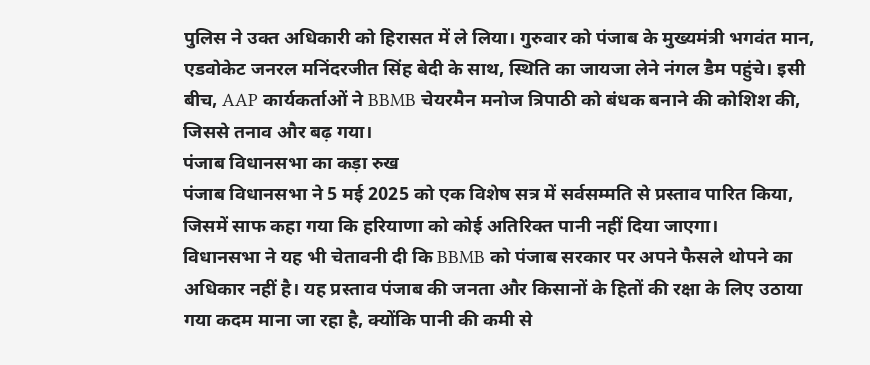पुलिस ने उक्त अधिकारी को हिरासत में ले लिया। गुरुवार को पंजाब के मुख्यमंत्री भगवंत मान, एडवोकेट जनरल मनिंदरजीत सिंह बेदी के साथ, स्थिति का जायजा लेने नंगल डैम पहुंचे। इसी बीच, AAP कार्यकर्ताओं ने BBMB चेयरमैन मनोज त्रिपाठी को बंधक बनाने की कोशिश की, जिससे तनाव और बढ़ गया।
पंजाब विधानसभा का कड़ा रुख
पंजाब विधानसभा ने 5 मई 2025 को एक विशेष सत्र में सर्वसम्मति से प्रस्ताव पारित किया, जिसमें साफ कहा गया कि हरियाणा को कोई अतिरिक्त पानी नहीं दिया जाएगा।
विधानसभा ने यह भी चेतावनी दी कि BBMB को पंजाब सरकार पर अपने फैसले थोपने का अधिकार नहीं है। यह प्रस्ताव पंजाब की जनता और किसानों के हितों की रक्षा के लिए उठाया गया कदम माना जा रहा है, क्योंकि पानी की कमी से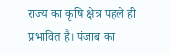राज्य का कृषि क्षेत्र पहले ही प्रभावित है। पंजाब का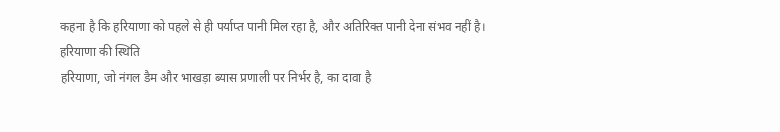कहना है कि हरियाणा को पहले से ही पर्याप्त पानी मिल रहा है, और अतिरिक्त पानी देना संभव नहीं है।
हरियाणा की स्थिति
हरियाणा, जो नंगल डैम और भाखड़ा ब्यास प्रणाली पर निर्भर है, का दावा है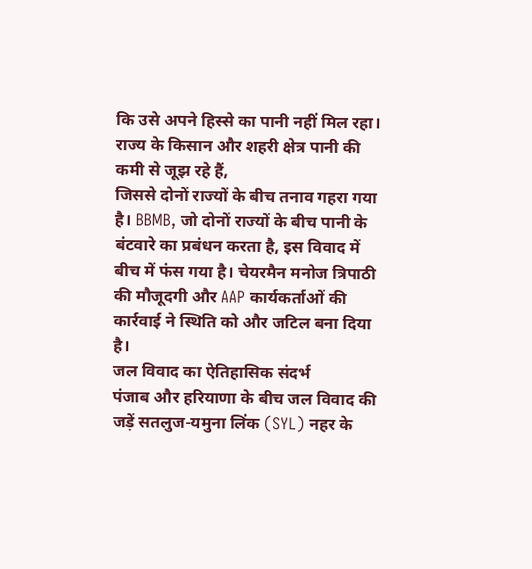कि उसे अपने हिस्से का पानी नहीं मिल रहा। राज्य के किसान और शहरी क्षेत्र पानी की कमी से जूझ रहे हैं,
जिससे दोनों राज्यों के बीच तनाव गहरा गया है। BBMB, जो दोनों राज्यों के बीच पानी के बंटवारे का प्रबंधन करता है, इस विवाद में बीच में फंस गया है। चेयरमैन मनोज त्रिपाठी की मौजूदगी और AAP कार्यकर्ताओं की कार्रवाई ने स्थिति को और जटिल बना दिया है।
जल विवाद का ऐतिहासिक संदर्भ
पंजाब और हरियाणा के बीच जल विवाद की जड़ें सतलुज-यमुना लिंक (SYL) नहर के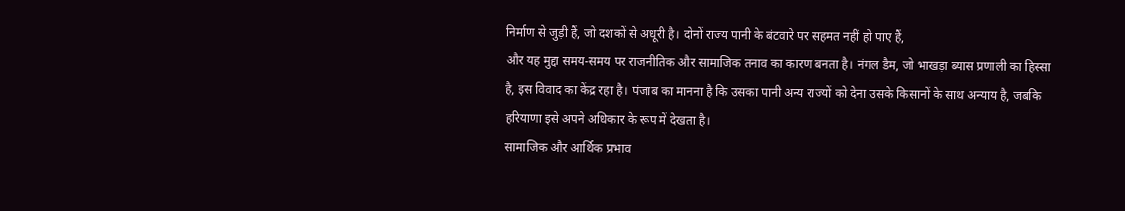निर्माण से जुड़ी हैं, जो दशकों से अधूरी है। दोनों राज्य पानी के बंटवारे पर सहमत नहीं हो पाए हैं,
और यह मुद्दा समय-समय पर राजनीतिक और सामाजिक तनाव का कारण बनता है। नंगल डैम, जो भाखड़ा ब्यास प्रणाली का हिस्सा है, इस विवाद का केंद्र रहा है। पंजाब का मानना है कि उसका पानी अन्य राज्यों को देना उसके किसानों के साथ अन्याय है, जबकि हरियाणा इसे अपने अधिकार के रूप में देखता है।
सामाजिक और आर्थिक प्रभाव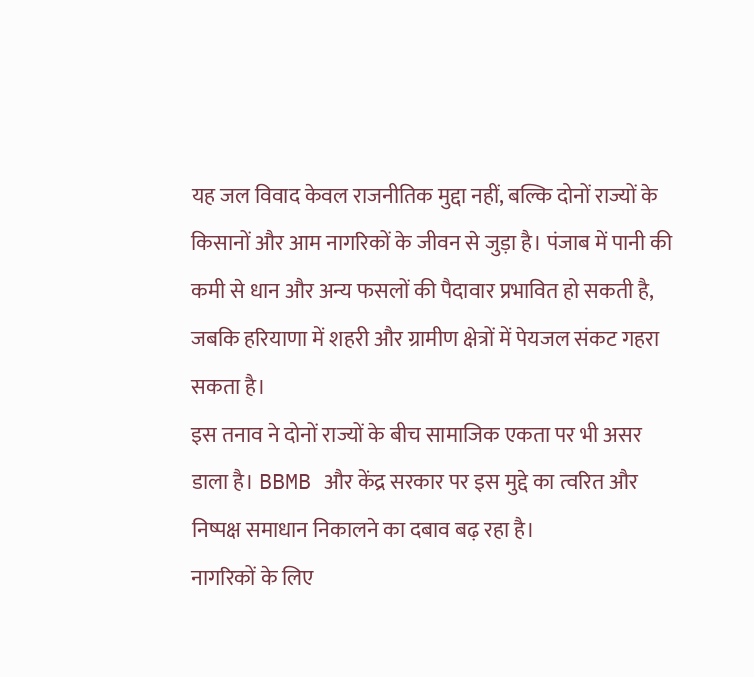यह जल विवाद केवल राजनीतिक मुद्दा नहीं, बल्कि दोनों राज्यों के किसानों और आम नागरिकों के जीवन से जुड़ा है। पंजाब में पानी की कमी से धान और अन्य फसलों की पैदावार प्रभावित हो सकती है, जबकि हरियाणा में शहरी और ग्रामीण क्षेत्रों में पेयजल संकट गहरा सकता है।
इस तनाव ने दोनों राज्यों के बीच सामाजिक एकता पर भी असर डाला है। BBMB और केंद्र सरकार पर इस मुद्दे का त्वरित और निष्पक्ष समाधान निकालने का दबाव बढ़ रहा है।
नागरिकों के लिए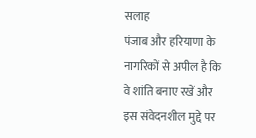सलाह
पंजाब और हरियाणा के नागरिकों से अपील है कि वे शांति बनाए रखें और इस संवेदनशील मुद्दे पर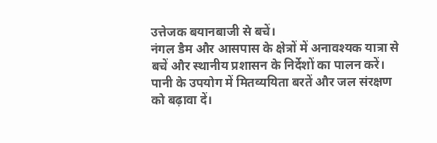उत्तेजक बयानबाजी से बचें।
नंगल डैम और आसपास के क्षेत्रों में अनावश्यक यात्रा से बचें और स्थानीय प्रशासन के निर्देशों का पालन करें। पानी के उपयोग में मितव्ययिता बरतें और जल संरक्षण को बढ़ावा दें।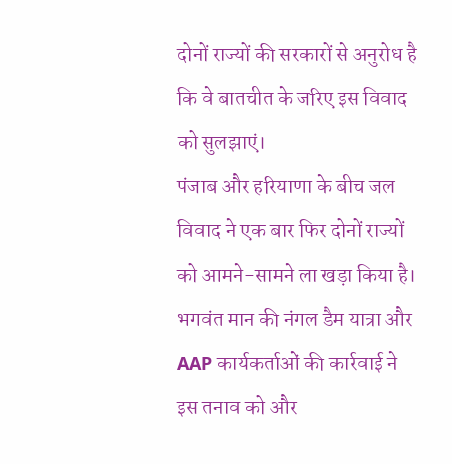दोनों राज्यों की सरकारों से अनुरोध है कि वे बातचीत के जरिए इस विवाद को सुलझाएं।
पंजाब और हरियाणा के बीच जल विवाद ने एक बार फिर दोनों राज्यों को आमने-सामने ला खड़ा किया है। भगवंत मान की नंगल डैम यात्रा और AAP कार्यकर्ताओं की कार्रवाई ने इस तनाव को और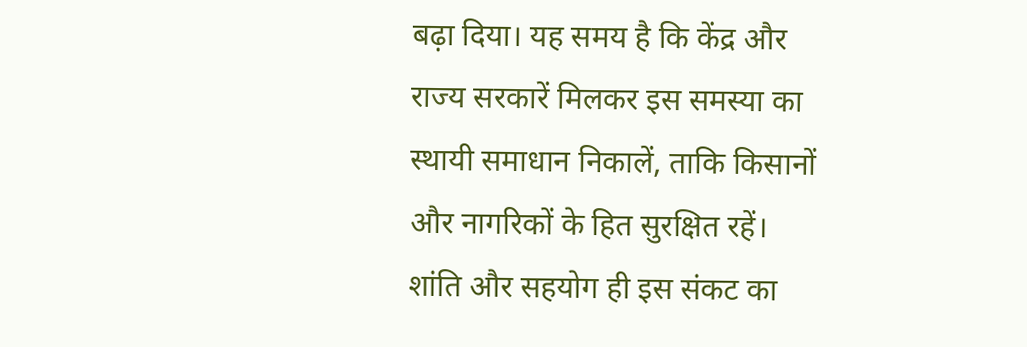बढ़ा दिया। यह समय है कि केंद्र और राज्य सरकारें मिलकर इस समस्या का स्थायी समाधान निकालें, ताकि किसानों और नागरिकों के हित सुरक्षित रहें। शांति और सहयोग ही इस संकट का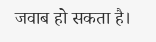जवाब हो सकता है।